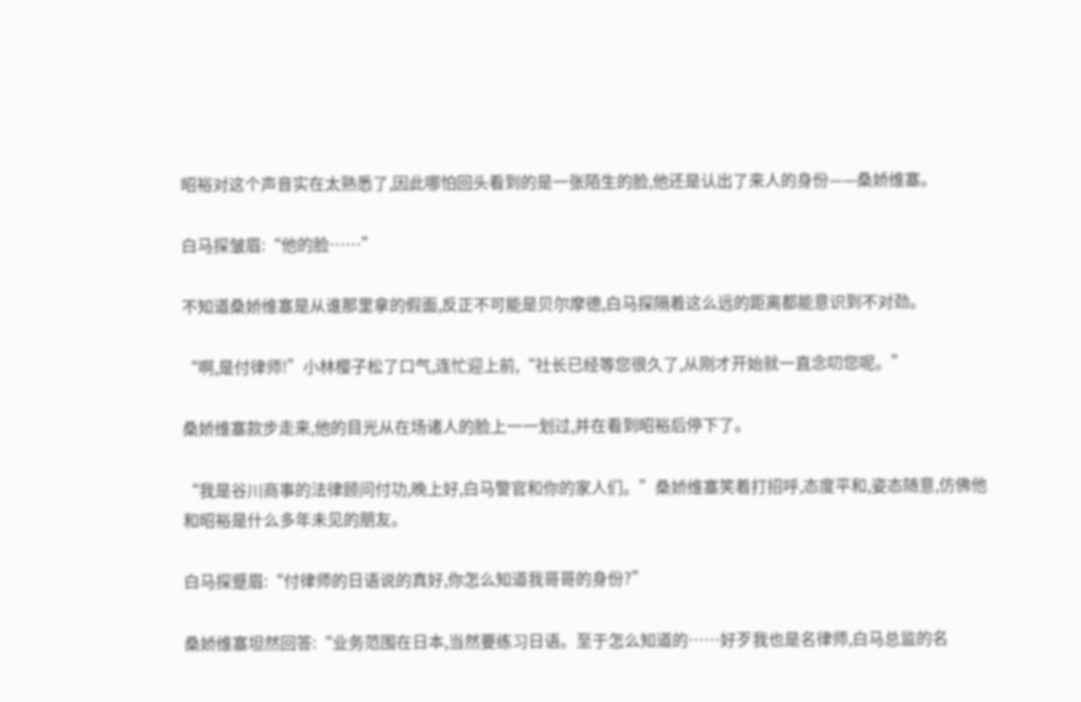昭裕对这个声音实在太熟悉了,因此哪怕回头看到的是一张陌生的脸,他还是认出了来人的身份——桑娇维塞。

白马探皱眉:“他的脸……”

不知道桑娇维塞是从谁那里拿的假面,反正不可能是贝尔摩德,白马探隔着这么远的距离都能意识到不对劲。

“啊,是付律师!”小林樱子松了口气,连忙迎上前,“社长已经等您很久了,从刚才开始就一直念叨您呢。”

桑娇维塞款步走来,他的目光从在场诸人的脸上一一划过,并在看到昭裕后停下了。

“我是谷川商事的法律顾问付功,晚上好,白马警官和你的家人们。”桑娇维塞笑着打招呼,态度平和,姿态随意,仿佛他和昭裕是什么多年未见的朋友。

白马探蹙眉:“付律师的日语说的真好,你怎么知道我哥哥的身份?”

桑娇维塞坦然回答:“业务范围在日本,当然要练习日语。至于怎么知道的……好歹我也是名律师,白马总监的名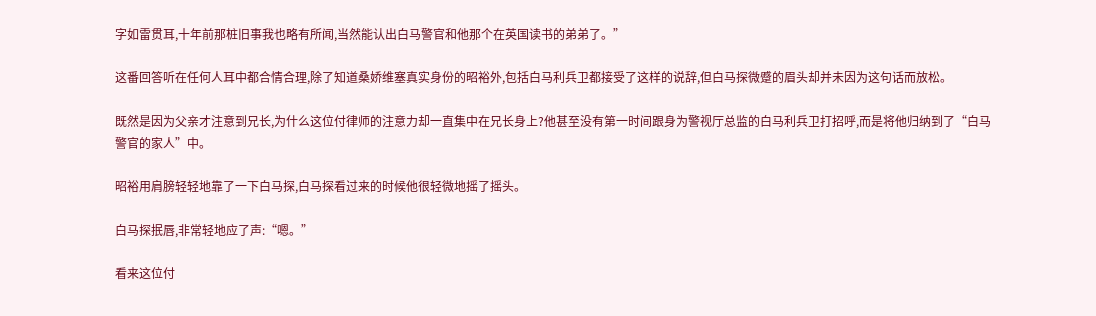字如雷贯耳,十年前那桩旧事我也略有所闻,当然能认出白马警官和他那个在英国读书的弟弟了。”

这番回答听在任何人耳中都合情合理,除了知道桑娇维塞真实身份的昭裕外,包括白马利兵卫都接受了这样的说辞,但白马探微蹙的眉头却并未因为这句话而放松。

既然是因为父亲才注意到兄长,为什么这位付律师的注意力却一直集中在兄长身上?他甚至没有第一时间跟身为警视厅总监的白马利兵卫打招呼,而是将他归纳到了“白马警官的家人”中。

昭裕用肩膀轻轻地靠了一下白马探,白马探看过来的时候他很轻微地摇了摇头。

白马探抿唇,非常轻地应了声:“嗯。”

看来这位付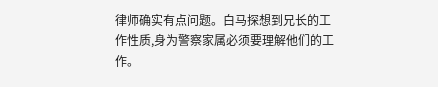律师确实有点问题。白马探想到兄长的工作性质,身为警察家属必须要理解他们的工作。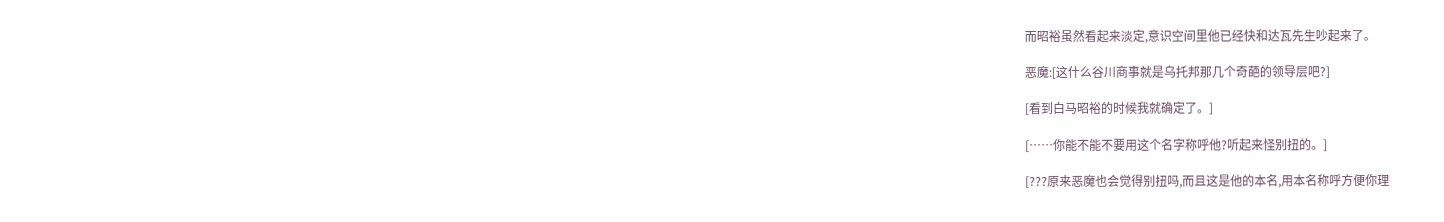而昭裕虽然看起来淡定,意识空间里他已经快和达瓦先生吵起来了。

恶魔:[这什么谷川商事就是乌托邦那几个奇葩的领导层吧?]

[看到白马昭裕的时候我就确定了。]

[……你能不能不要用这个名字称呼他?听起来怪别扭的。]

[???原来恶魔也会觉得别扭吗,而且这是他的本名,用本名称呼方便你理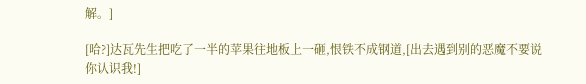解。]

[哈?]达瓦先生把吃了一半的苹果往地板上一砸,恨铁不成钢道,[出去遇到别的恶魔不要说你认识我!]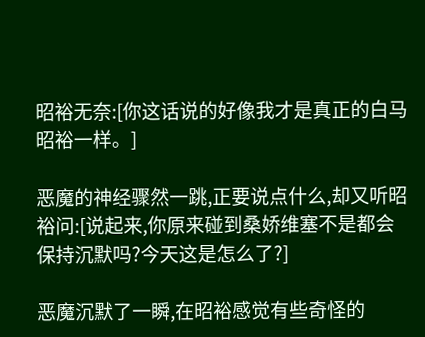昭裕无奈:[你这话说的好像我才是真正的白马昭裕一样。]

恶魔的神经骤然一跳,正要说点什么,却又听昭裕问:[说起来,你原来碰到桑娇维塞不是都会保持沉默吗?今天这是怎么了?]

恶魔沉默了一瞬,在昭裕感觉有些奇怪的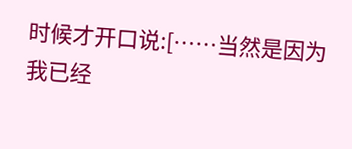时候才开口说:[……当然是因为我已经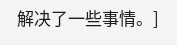解决了一些事情。]